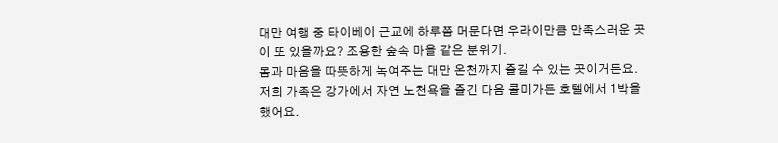대만 여행 중 타이베이 근교에 하루쯤 머문다면 우라이만큼 만족스러운 곳이 또 있을까요? 조용한 숲속 마을 같은 분위기.
몸과 마음을 따뜻하게 녹여주는 대만 온천까지 즐길 수 있는 곳이거든요. 저희 가족은 강가에서 자연 노천욕을 즐긴 다음 콜미가든 호텔에서 1박을 했어요.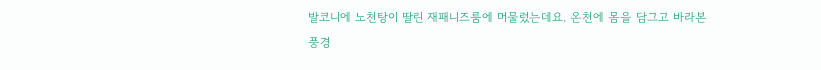발코니에 노천탕이 딸린 재패니즈룸에 머물렀는데요. 온천에 몸을 담그고 바라본 풍경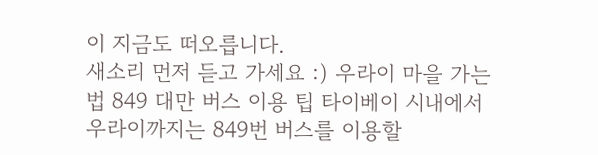이 지금도 떠오릅니다.
새소리 먼저 듣고 가세요 :) 우라이 마을 가는 법 849 대만 버스 이용 팁 타이베이 시내에서 우라이까지는 849번 버스를 이용할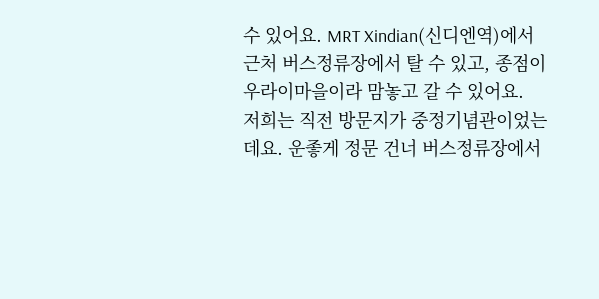수 있어요. MRT Xindian(신디엔역)에서 근처 버스정류장에서 탈 수 있고, 종점이 우라이마을이라 맘놓고 갈 수 있어요.
저희는 직전 방문지가 중정기념관이었는데요. 운좋게 정문 건너 버스정류장에서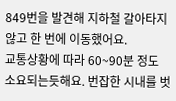849번을 발견해 지하철 갈아타지 않고 한 번에 이동했어요.
교통상황에 따라 60~90분 정도 소요되는듯해요. 번잡한 시내를 벗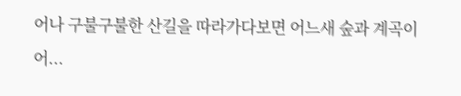어나 구불구불한 산길을 따라가다보면 어느새 숲과 계곡이 어...